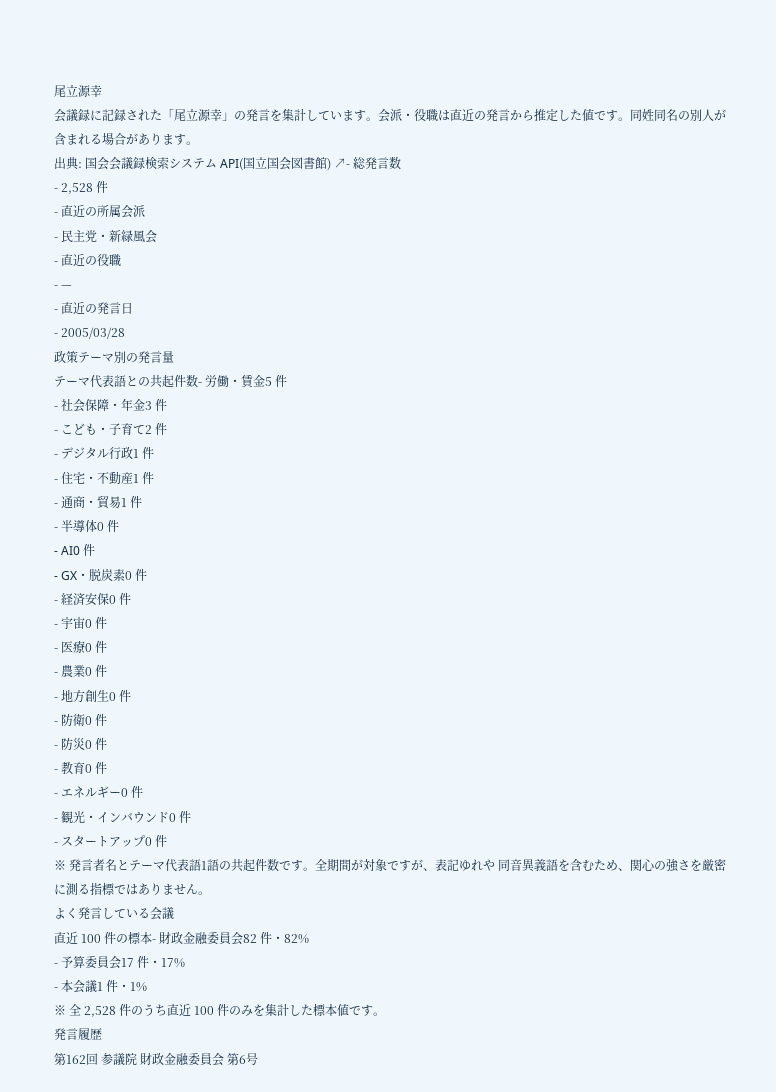尾立源幸
会議録に記録された「尾立源幸」の発言を集計しています。会派・役職は直近の発言から推定した値です。同姓同名の別人が含まれる場合があります。
出典: 国会会議録検索システム API(国立国会図書館) ↗- 総発言数
- 2,528 件
- 直近の所属会派
- 民主党・新緑風会
- 直近の役職
- —
- 直近の発言日
- 2005/03/28
政策テーマ別の発言量
テーマ代表語との共起件数- 労働・賃金5 件
- 社会保障・年金3 件
- こども・子育て2 件
- デジタル行政1 件
- 住宅・不動産1 件
- 通商・貿易1 件
- 半導体0 件
- AI0 件
- GX・脱炭素0 件
- 経済安保0 件
- 宇宙0 件
- 医療0 件
- 農業0 件
- 地方創生0 件
- 防衛0 件
- 防災0 件
- 教育0 件
- エネルギー0 件
- 観光・インバウンド0 件
- スタートアップ0 件
※ 発言者名とテーマ代表語1語の共起件数です。全期間が対象ですが、表記ゆれや 同音異義語を含むため、関心の強さを厳密に測る指標ではありません。
よく発言している会議
直近 100 件の標本- 財政金融委員会82 件・82%
- 予算委員会17 件・17%
- 本会議1 件・1%
※ 全 2,528 件のうち直近 100 件のみを集計した標本値です。
発言履歴
第162回 参議院 財政金融委員会 第6号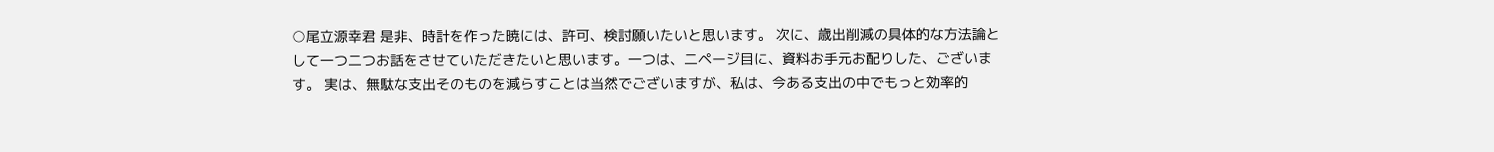○尾立源幸君 是非、時計を作った暁には、許可、検討願いたいと思います。 次に、歳出削減の具体的な方法論として一つ二つお話をさせていただきたいと思います。一つは、二ページ目に、資料お手元お配りした、ございます。 実は、無駄な支出そのものを減らすことは当然でございますが、私は、今ある支出の中でもっと効率的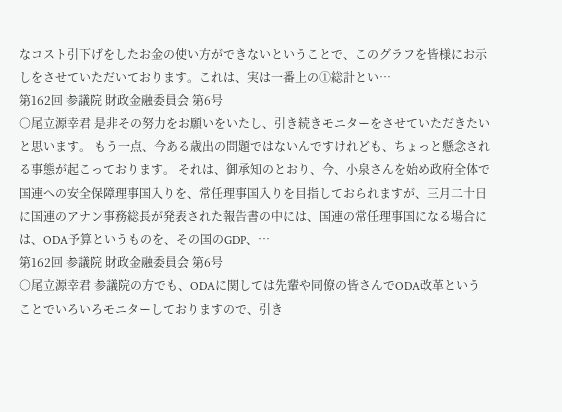なコスト引下げをしたお金の使い方ができないということで、このグラフを皆様にお示しをさせていただいております。これは、実は一番上の①総計とい…
第162回 参議院 財政金融委員会 第6号
○尾立源幸君 是非その努力をお願いをいたし、引き続きモニターをさせていただきたいと思います。 もう一点、今ある歳出の問題ではないんですけれども、ちょっと懸念される事態が起こっております。 それは、御承知のとおり、今、小泉さんを始め政府全体で国連への安全保障理事国入りを、常任理事国入りを目指しておられますが、三月二十日に国連のアナン事務総長が発表された報告書の中には、国連の常任理事国になる場合には、ODA予算というものを、その国のGDP、…
第162回 参議院 財政金融委員会 第6号
○尾立源幸君 参議院の方でも、ODAに関しては先輩や同僚の皆さんでODA改革ということでいろいろモニターしておりますので、引き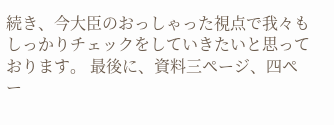続き、今大臣のおっしゃった視点で我々もしっかりチェックをしていきたいと思っております。 最後に、資料三ページ、四ペー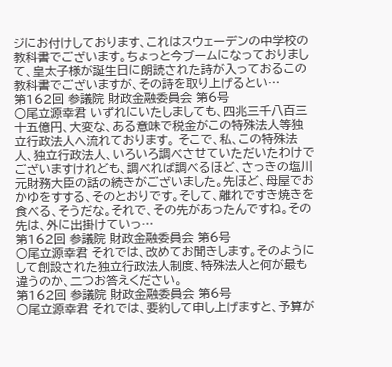ジにお付けしております、これはスウェーデンの中学校の教科書でございます。ちょっと今ブームになっておりまして、皇太子様が誕生日に朗読された詩が入っておるこの教科書でございますが、その詩を取り上げるとい…
第162回 参議院 財政金融委員会 第6号
○尾立源幸君 いずれにいたしましても、四兆三千八百三十五億円、大変な、ある意味で税金がこの特殊法人等独立行政法人へ流れております。 そこで、私、この特殊法人、独立行政法人、いろいろ調べさせていただいたわけでございますけれども、調べれば調べるほど、さっきの塩川元財務大臣の話の続きがございました。先ほど、母屋でおかゆをすする、そのとおりです。そして、離れですき焼きを食べる、そうだな。それで、その先があったんですね。その先は、外に出掛けていっ…
第162回 参議院 財政金融委員会 第6号
○尾立源幸君 それでは、改めてお聞きします。そのようにして創設された独立行政法人制度、特殊法人と何が最も違うのか、二つお答えください。
第162回 参議院 財政金融委員会 第6号
○尾立源幸君 それでは、要約して申し上げますと、予算が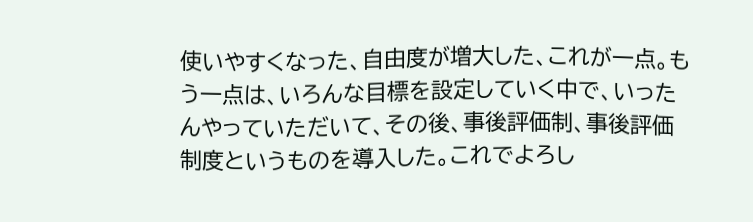使いやすくなった、自由度が増大した、これが一点。もう一点は、いろんな目標を設定していく中で、いったんやっていただいて、その後、事後評価制、事後評価制度というものを導入した。これでよろし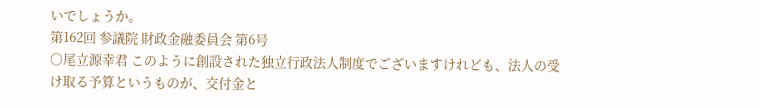いでしょうか。
第162回 参議院 財政金融委員会 第6号
○尾立源幸君 このように創設された独立行政法人制度でございますけれども、法人の受け取る予算というものが、交付金と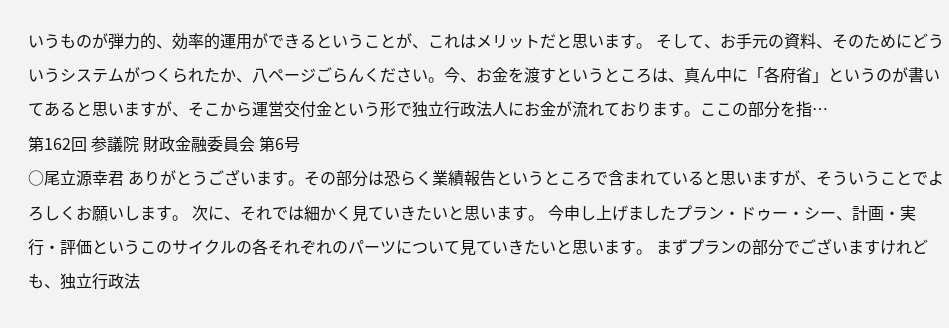いうものが弾力的、効率的運用ができるということが、これはメリットだと思います。 そして、お手元の資料、そのためにどういうシステムがつくられたか、八ページごらんください。今、お金を渡すというところは、真ん中に「各府省」というのが書いてあると思いますが、そこから運営交付金という形で独立行政法人にお金が流れております。ここの部分を指…
第162回 参議院 財政金融委員会 第6号
○尾立源幸君 ありがとうございます。その部分は恐らく業績報告というところで含まれていると思いますが、そういうことでよろしくお願いします。 次に、それでは細かく見ていきたいと思います。 今申し上げましたプラン・ドゥー・シー、計画・実行・評価というこのサイクルの各それぞれのパーツについて見ていきたいと思います。 まずプランの部分でございますけれども、独立行政法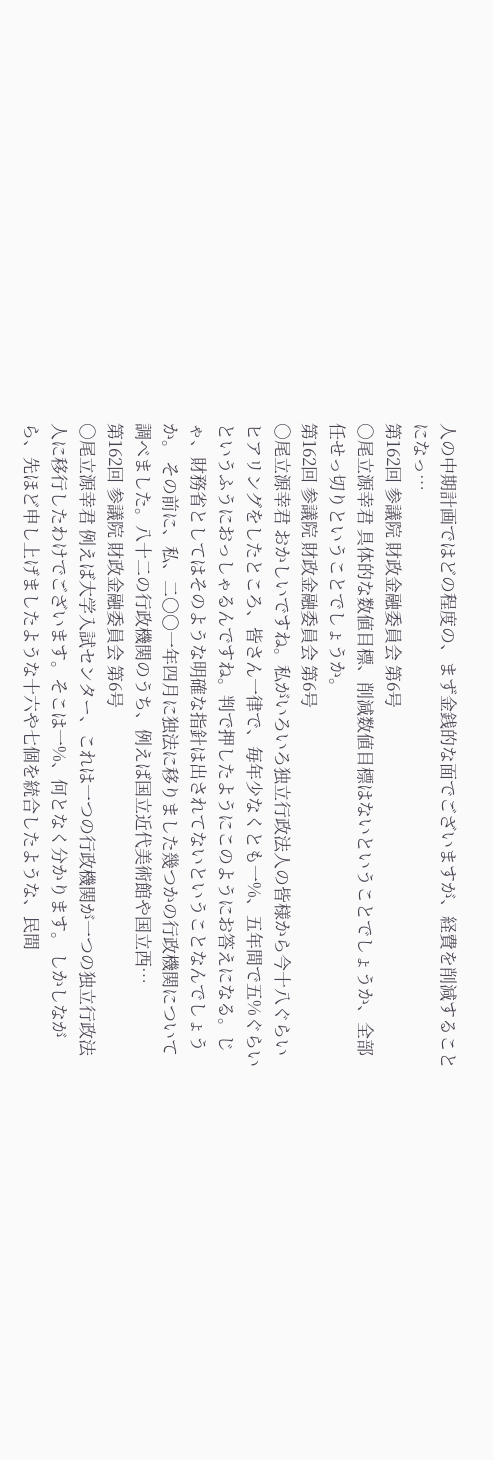人の中期計画ではどの程度の、まず金銭的な面でございますが、経費を削減することになっ…
第162回 参議院 財政金融委員会 第6号
○尾立源幸君 具体的な数値目標、削減数値目標はないということでしょうか、全部任せっ切りということでしょうか。
第162回 参議院 財政金融委員会 第6号
○尾立源幸君 おかしいですね。私がいろいろ独立行政法人の皆様から今十八ぐらいヒアリングをしたところ、皆さん一律で、毎年少なくとも一%、五年間で五%ぐらいというふうにおっしゃるんですね。判で押したようにこのようにお答えになる。じゃ、財務省としてはそのような明確な指針は出されてないということなんでしょうか。 その前に、私、二〇〇一年四月に独法に移りました幾つかの行政機関について調べました。八十二の行政機関のうち、例えば国立近代美術館や国立西…
第162回 参議院 財政金融委員会 第6号
○尾立源幸君 例えば大学入試センター、これは一つの行政機関が一つの独立行政法人に移行したわけでございます。そこは一%、何となく分かります。 しかしながら、先ほど申し上げましたような十六や七個を統合したような、民間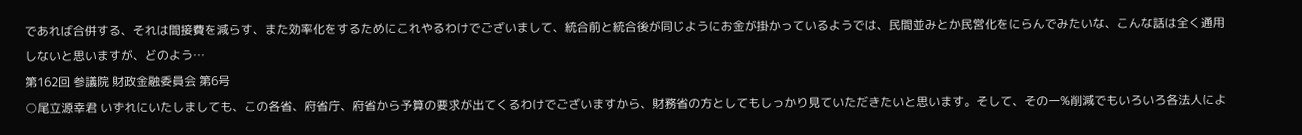であれば合併する、それは間接費を減らす、また効率化をするためにこれやるわけでございまして、統合前と統合後が同じようにお金が掛かっているようでは、民間並みとか民営化をにらんでみたいな、こんな話は全く通用しないと思いますが、どのよう…
第162回 参議院 財政金融委員会 第6号
○尾立源幸君 いずれにいたしましても、この各省、府省庁、府省から予算の要求が出てくるわけでございますから、財務省の方としてもしっかり見ていただきたいと思います。そして、その一%削減でもいろいろ各法人によ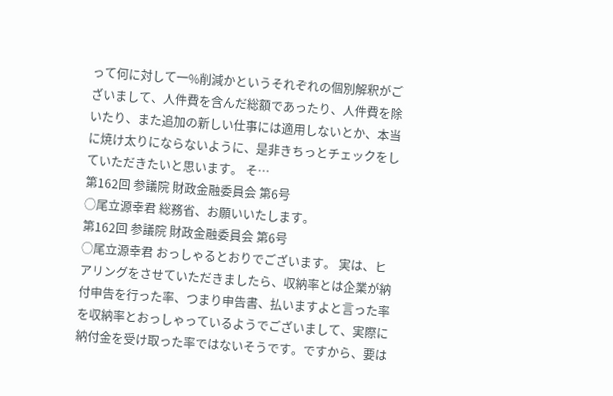って何に対して一%削減かというそれぞれの個別解釈がございまして、人件費を含んだ総額であったり、人件費を除いたり、また追加の新しい仕事には適用しないとか、本当に焼け太りにならないように、是非きちっとチェックをしていただきたいと思います。 そ…
第162回 参議院 財政金融委員会 第6号
○尾立源幸君 総務省、お願いいたします。
第162回 参議院 財政金融委員会 第6号
○尾立源幸君 おっしゃるとおりでございます。 実は、ヒアリングをさせていただきましたら、収納率とは企業が納付申告を行った率、つまり申告書、払いますよと言った率を収納率とおっしゃっているようでございまして、実際に納付金を受け取った率ではないそうです。ですから、要は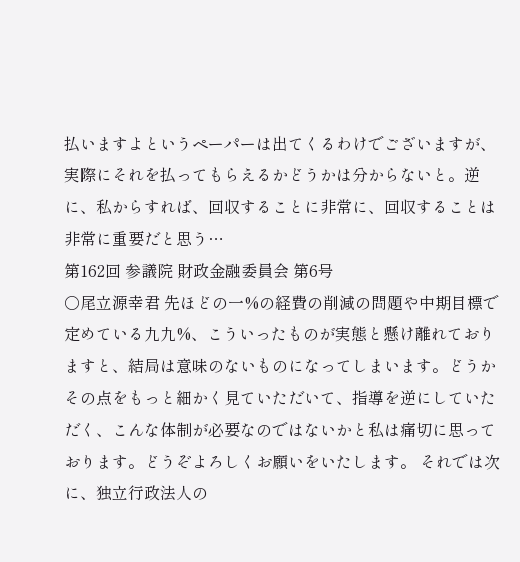払いますよというペーパーは出てくるわけでございますが、実際にそれを払ってもらえるかどうかは分からないと。逆に、私からすれば、回収することに非常に、回収することは非常に重要だと思う…
第162回 参議院 財政金融委員会 第6号
○尾立源幸君 先ほどの一%の経費の削減の問題や中期目標で定めている九九%、こういったものが実態と懸け離れておりますと、結局は意味のないものになってしまいます。どうかその点をもっと細かく見ていただいて、指導を逆にしていただく、こんな体制が必要なのではないかと私は痛切に思っております。どうぞよろしくお願いをいたします。 それでは次に、独立行政法人の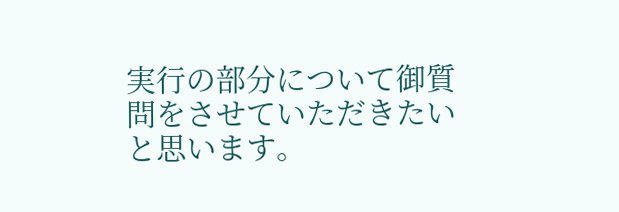実行の部分について御質問をさせていただきたいと思います。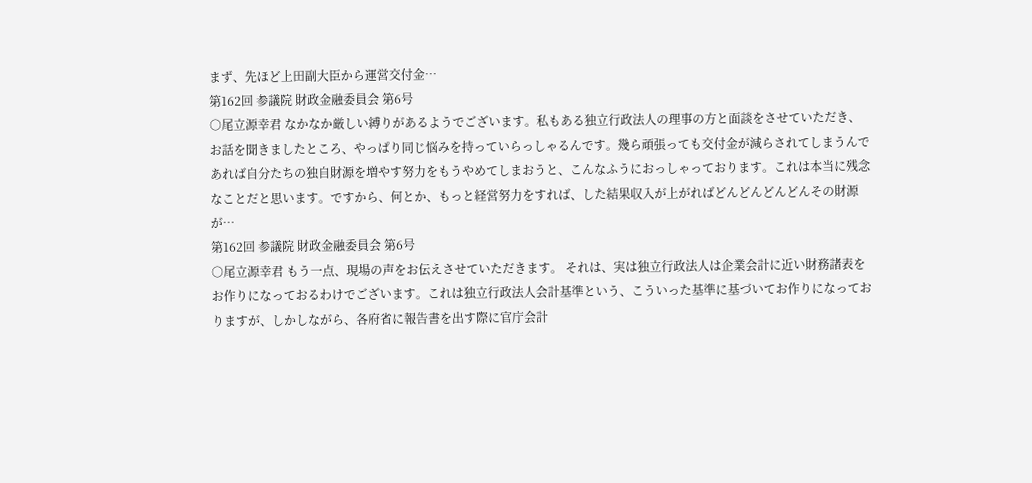まず、先ほど上田副大臣から運営交付金…
第162回 参議院 財政金融委員会 第6号
○尾立源幸君 なかなか厳しい縛りがあるようでございます。私もある独立行政法人の理事の方と面談をさせていただき、お話を聞きましたところ、やっぱり同じ悩みを持っていらっしゃるんです。幾ら頑張っても交付金が減らされてしまうんであれば自分たちの独自財源を増やす努力をもうやめてしまおうと、こんなふうにおっしゃっております。これは本当に残念なことだと思います。ですから、何とか、もっと経営努力をすれば、した結果収入が上がればどんどんどんどんその財源が…
第162回 参議院 財政金融委員会 第6号
○尾立源幸君 もう一点、現場の声をお伝えさせていただきます。 それは、実は独立行政法人は企業会計に近い財務諸表をお作りになっておるわけでございます。これは独立行政法人会計基準という、こういった基準に基づいてお作りになっておりますが、しかしながら、各府省に報告書を出す際に官庁会計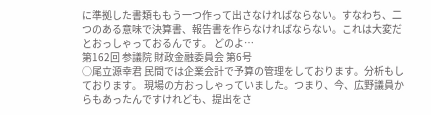に準拠した書類ももう一つ作って出さなければならない。すなわち、二つのある意味で決算書、報告書を作らなければならない。これは大変だとおっしゃっておるんです。 どのよ…
第162回 参議院 財政金融委員会 第6号
○尾立源幸君 民間では企業会計で予算の管理をしております。分析もしております。 現場の方おっしゃっていました。つまり、今、広野議員からもあったんですけれども、提出をさ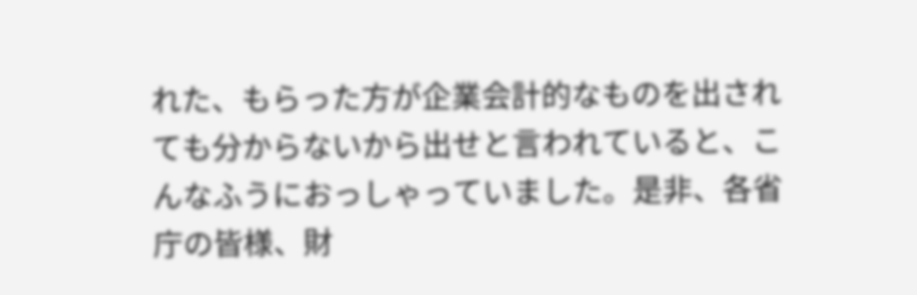れた、もらった方が企業会計的なものを出されても分からないから出せと言われていると、こんなふうにおっしゃっていました。是非、各省庁の皆様、財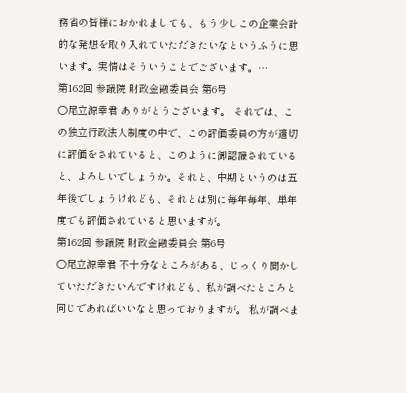務省の皆様におかれましても、もう少しこの企業会計的な発想を取り入れていただきたいなというふうに思います。実情はそういうことでございます。…
第162回 参議院 財政金融委員会 第6号
○尾立源幸君 ありがとうございます。 それでは、この独立行政法人制度の中で、この評価委員の方が適切に評価をされていると、このように御認識されていると、よろしいでしょうか。それと、中期というのは五年後でしょうけれども、それとは別に毎年毎年、単年度でも評価されていると思いますが。
第162回 参議院 財政金融委員会 第6号
○尾立源幸君 不十分なところがある、じっくり聞かしていただきたいんですけれども、私が調べたところと同じであればいいなと思っておりますが。 私が調べま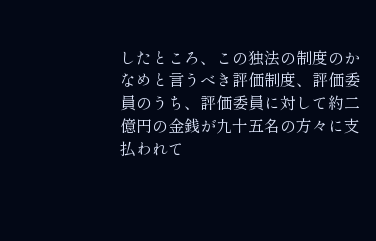したところ、この独法の制度のかなめと言うべき評価制度、評価委員のうち、評価委員に対して約二億円の金銭が九十五名の方々に支払われて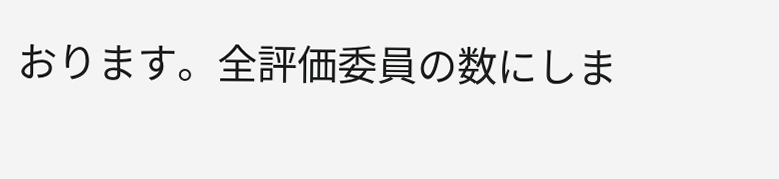おります。全評価委員の数にしま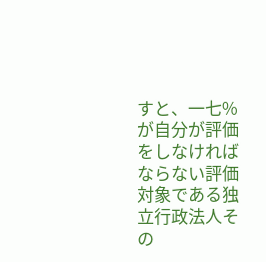すと、一七%が自分が評価をしなければならない評価対象である独立行政法人その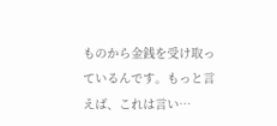ものから金銭を受け取っているんです。もっと言えば、これは言い…